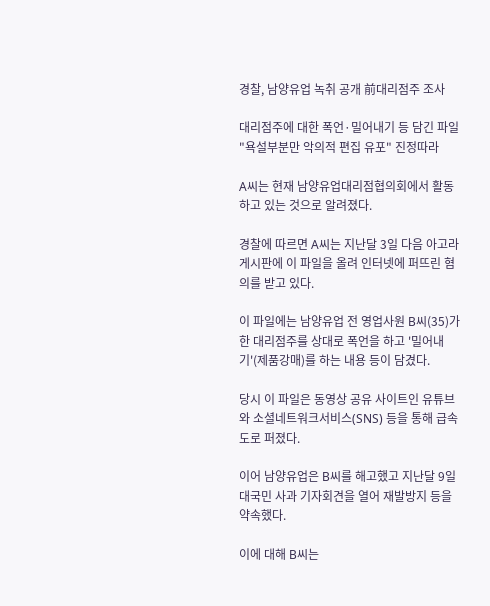경찰, 남양유업 녹취 공개 前대리점주 조사

대리점주에 대한 폭언·밀어내기 등 담긴 파일
"욕설부분만 악의적 편집 유포" 진정따라

A씨는 현재 남양유업대리점협의회에서 활동하고 있는 것으로 알려졌다.

경찰에 따르면 A씨는 지난달 3일 다음 아고라 게시판에 이 파일을 올려 인터넷에 퍼뜨린 혐의를 받고 있다.

이 파일에는 남양유업 전 영업사원 B씨(35)가 한 대리점주를 상대로 폭언을 하고 '밀어내기'(제품강매)를 하는 내용 등이 담겼다.

당시 이 파일은 동영상 공유 사이트인 유튜브와 소셜네트워크서비스(SNS) 등을 통해 급속도로 퍼졌다.

이어 남양유업은 B씨를 해고했고 지난달 9일 대국민 사과 기자회견을 열어 재발방지 등을 약속했다.

이에 대해 B씨는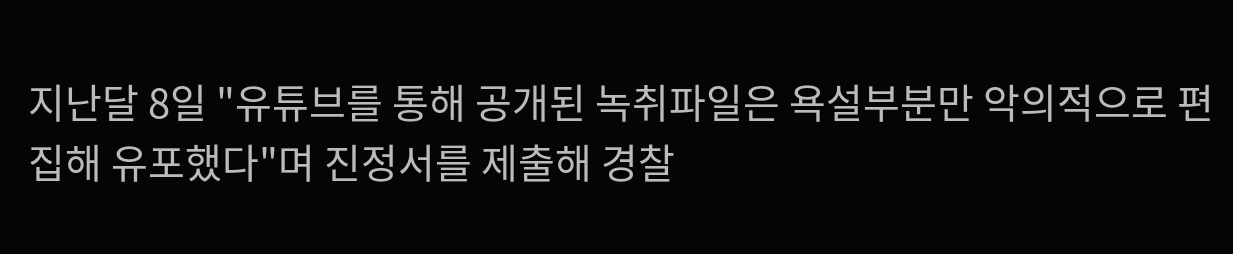지난달 8일 "유튜브를 통해 공개된 녹취파일은 욕설부분만 악의적으로 편집해 유포했다"며 진정서를 제출해 경찰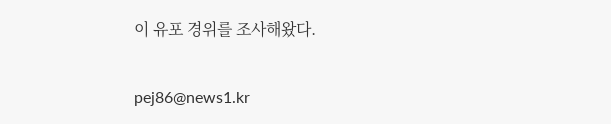이 유포 경위를 조사해왔다.

pej86@news1.kr